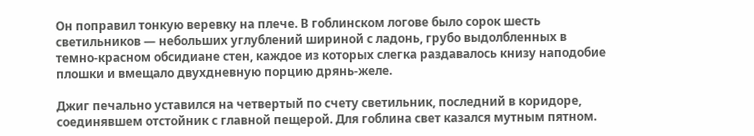Он поправил тонкую веревку на плече. В гоблинском логове было сорок шесть светильников — небольших углублений шириной с ладонь, грубо выдолбленных в темно-красном обсидиане стен, каждое из которых слегка раздавалось книзу наподобие плошки и вмещало двухдневную порцию дрянь-желе.

Джиг печально уставился на четвертый по счету светильник, последний в коридоре, соединявшем отстойник с главной пещерой. Для гоблина свет казался мутным пятном.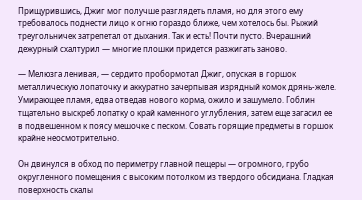Прищурившись, Джиг мог получше разглядеть пламя, но для этого ему требовалось поднести лицо к огню гораздо ближе, чем хотелось бы. Рыжий треугольничек затрепетал от дыхания. Так и есть! Почти пусто. Вчерашний дежурный схалтурил — многие плошки придется разжигать заново.

— Мелюзга ленивая, — сердито пробормотал Джиг, опуская в горшок металлическую лопаточку и аккуратно зачерпывая изрядный комок дрянь-желе. Умирающее пламя, едва отведав нового корма, ожило и зашумело. Гоблин тщательно выскреб лопатку о край каменного углубления, затем еще загасил ее в подвешенном к поясу мешочке с песком. Совать горящие предметы в горшок крайне неосмотрительно.

Он двинулся в обход по периметру главной пещеры — огромного, грубо округленного помещения с высоким потолком из твердого обсидиана. Гладкая поверхность скалы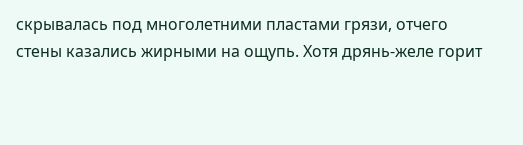скрывалась под многолетними пластами грязи, отчего стены казались жирными на ощупь. Хотя дрянь-желе горит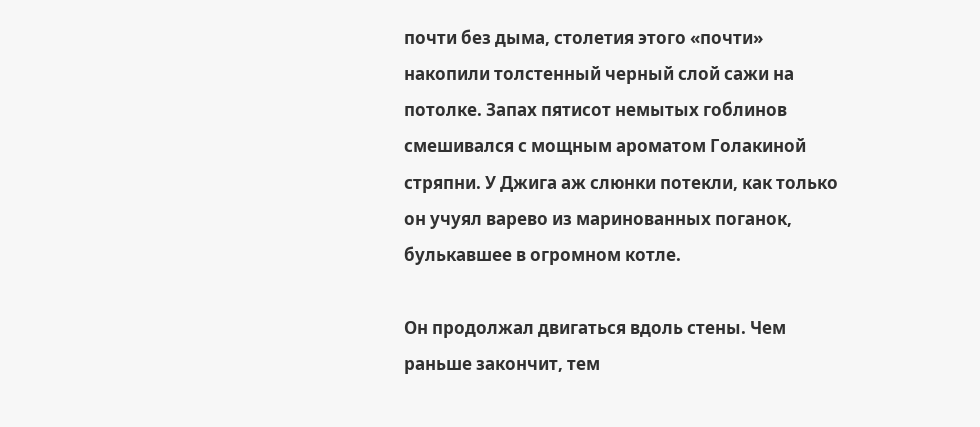почти без дыма, столетия этого «почти» накопили толстенный черный слой сажи на потолке. Запах пятисот немытых гоблинов смешивался с мощным ароматом Голакиной стряпни. У Джига аж слюнки потекли, как только он учуял варево из маринованных поганок, булькавшее в огромном котле.

Он продолжал двигаться вдоль стены. Чем раньше закончит, тем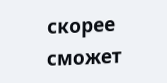скорее сможет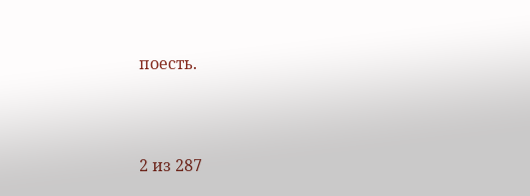поесть.



2 из 287